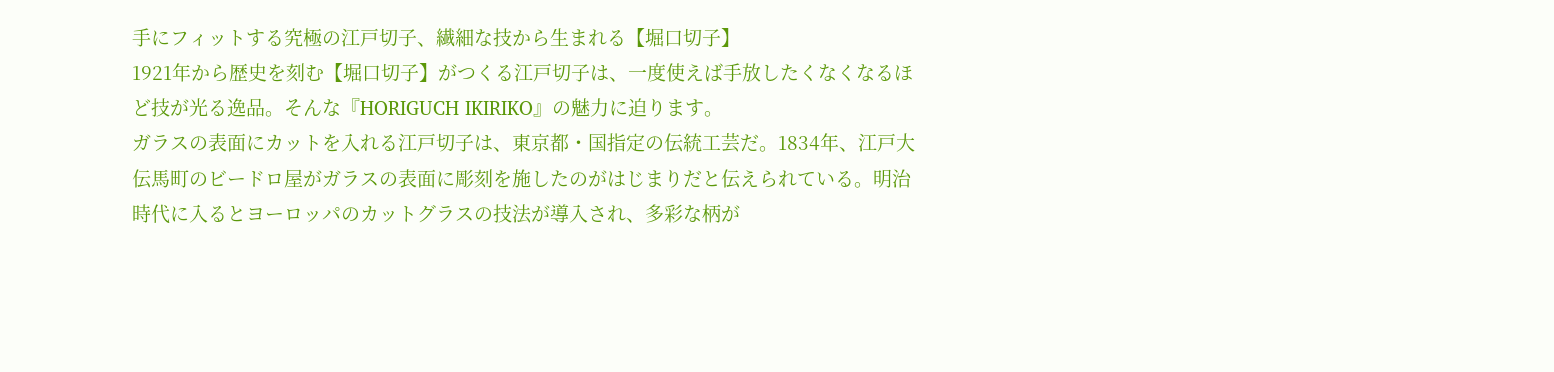手にフィットする究極の江戸切子、繊細な技から生まれる【堀口切子】
1921年から歴史を刻む【堀口切子】がつくる江戸切子は、一度使えば手放したくなくなるほど技が光る逸品。そんな『HORIGUCH IKIRIKO』の魅力に迫ります。
ガラスの表面にカットを入れる江戸切子は、東京都・国指定の伝統工芸だ。1834年、江戸大伝馬町のビードロ屋がガラスの表面に彫刻を施したのがはじまりだと伝えられている。明治時代に入るとヨーロッパのカットグラスの技法が導入され、多彩な柄が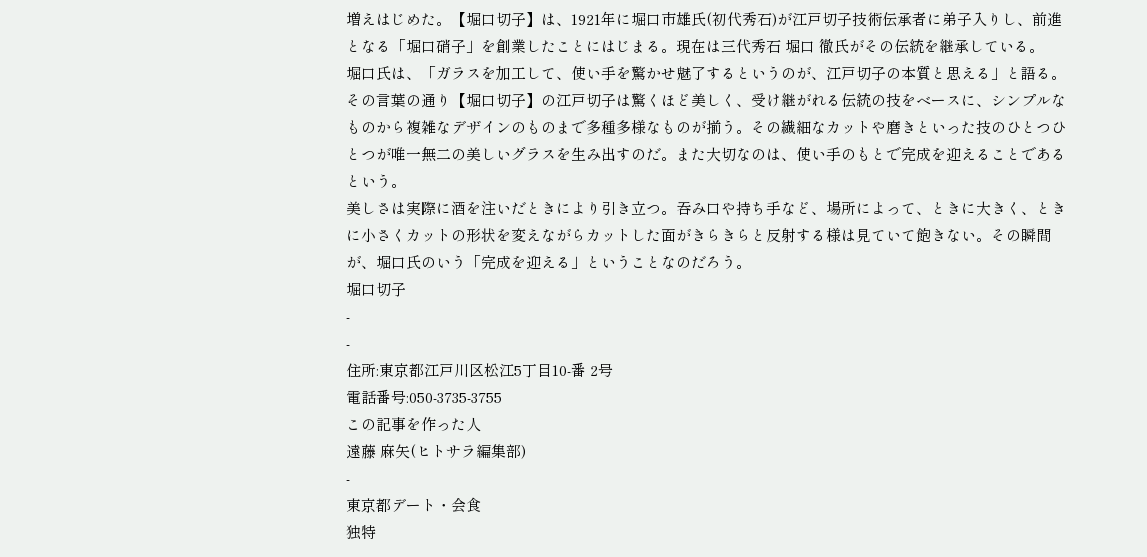増えはじめた。【堀口切子】は、1921年に堀口市雄氏(初代秀石)が江戸切子技術伝承者に弟子入りし、前進となる「堀口硝子」を創業したことにはじまる。現在は三代秀石 堀口 徹氏がその伝統を継承している。
堀口氏は、「ガラスを加工して、使い手を驚かせ魅了するというのが、江戸切子の本質と思える」と語る。その言葉の通り【堀口切子】の江戸切子は驚くほど美しく、受け継がれる伝統の技をベースに、シンプルなものから複雑なデザインのものまで多種多様なものが揃う。その繊細なカットや磨きといった技のひとつひとつが唯一無二の美しいグラスを生み出すのだ。また大切なのは、使い手のもとで完成を迎えることであるという。
美しさは実際に酒を注いだときにより引き立つ。吞み口や持ち手など、場所によって、ときに大きく、ときに小さくカットの形状を変えながらカットした面がきらきらと反射する様は見ていて飽きない。その瞬間が、堀口氏のいう「完成を迎える」ということなのだろう。
堀口切子
-
-
住所:東京都江戸川区松江5丁目10-番 2号
電話番号:050-3735-3755
この記事を作った人
遠藤 麻矢(ヒトサラ編集部)
-
東京都デート・会食
独特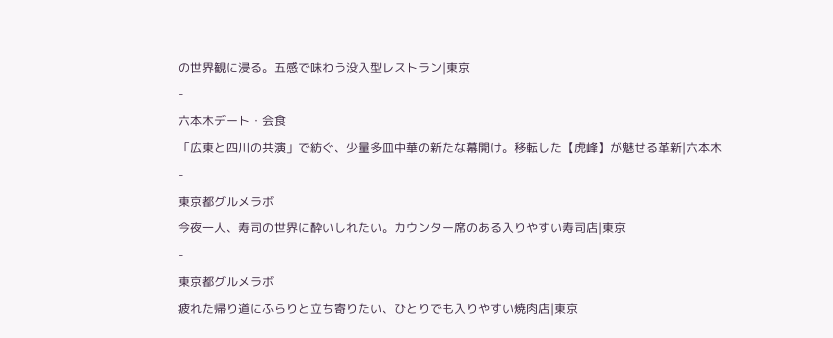の世界観に浸る。五感で味わう没入型レストラン|東京
-
六本木デート・会食
「広東と四川の共演」で紡ぐ、少量多皿中華の新たな幕開け。移転した【虎峰】が魅せる革新|六本木
-
東京都グルメラボ
今夜一人、寿司の世界に酔いしれたい。カウンター席のある入りやすい寿司店|東京
-
東京都グルメラボ
疲れた帰り道にふらりと立ち寄りたい、ひとりでも入りやすい焼肉店|東京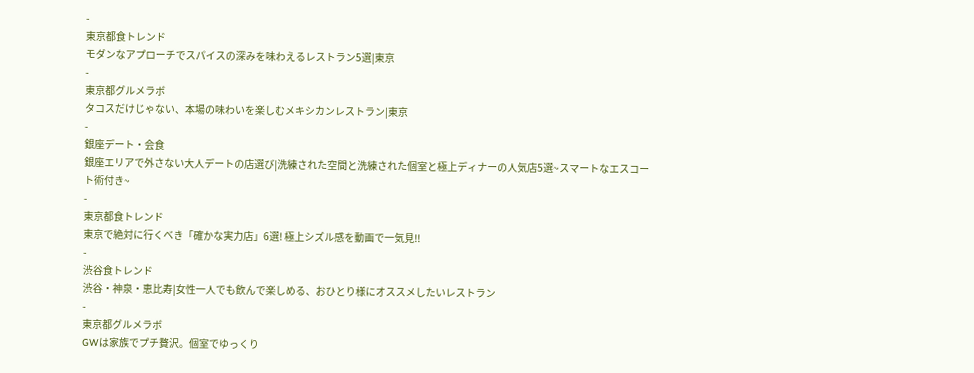-
東京都食トレンド
モダンなアプローチでスパイスの深みを味わえるレストラン5選|東京
-
東京都グルメラボ
タコスだけじゃない、本場の味わいを楽しむメキシカンレストラン|東京
-
銀座デート・会食
銀座エリアで外さない大人デートの店選び|洗練された空間と洗練された個室と極上ディナーの人気店5選~スマートなエスコート術付き~
-
東京都食トレンド
東京で絶対に行くべき「確かな実力店」6選! 極上シズル感を動画で一気見!!
-
渋谷食トレンド
渋谷・神泉・恵比寿|女性一人でも飲んで楽しめる、おひとり様にオススメしたいレストラン
-
東京都グルメラボ
GWは家族でプチ贅沢。個室でゆっくり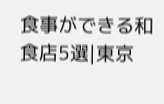食事ができる和食店5選|東京